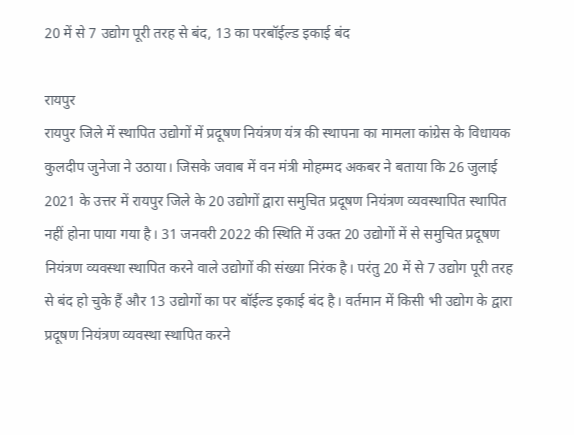20 में से 7 उद्योग पूरी तरह से बंद, 13 का परबॉईल्ड इकाई बंद

रायपुर
रायपुर जिले में स्थापित उद्योगों में प्रदूषण नियंत्रण यंत्र की स्थापना का मामला कांग्रेस के विधायक कुलदीप जुनेजा ने उठाया। जिसके जवाब में वन मंत्री मोहम्मद अकबर ने बताया कि 26 जुलाई 2021 के उत्तर में रायपुर जिले के 20 उद्योगों द्वारा समुचित प्रदूषण नियंत्रण व्यवस्थापित स्थापित नहीं होना पाया गया है। 31 जनवरी 2022 की स्थिति में उक्त 20 उद्योगों में से समुचित प्रदूषण नियंत्रण व्यवस्था स्थापित करने वाले उद्योगों की संख्या निरंक है। परंतु 20 में से 7 उद्योग पूरी तरह से बंद हो चुके हैं और 13 उद्योगों का पर बॉईल्ड इकाई बंद है। वर्तमान में किसी भी उद्योग के द्वारा प्रदूषण नियंत्रण व्यवस्था स्थापित करने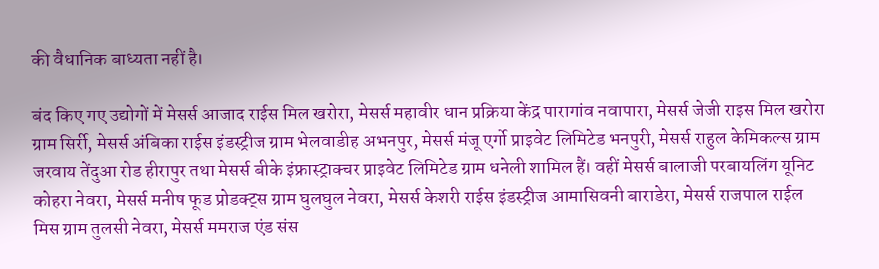की वैधानिक बाध्यता नहीं है।

बंद किए गए उद्योगों में मेसर्स आजाद राईस मिल खरोरा, मेसर्स महावीर धान प्रक्रिया केंद्र पारागांव नवापारा, मेसर्स जेजी राइस मिल खरोरा ग्राम सिर्री, मेसर्स अंबिका राईस इंडस्ट्रीज ग्राम भेलवाडीह अभनपुर, मेसर्स मंजू एर्गो प्राइवेट लिमिटेड भनपुरी, मेसर्स राहुल केमिकल्स ग्राम जरवाय तेंदुआ रोड हीरापुर तथा मेसर्स बीके इंफ्रास्ट्राक्चर प्राइवेट लिमिटेड ग्राम धनेली शामिल हैं। वहीं मेसर्स बालाजी परबायलिंग यूनिट कोहरा नेवरा, मेसर्स मनीष फूड प्रोडक्ट्स ग्राम घुलघुल नेवरा, मेसर्स केशरी राईस इंडस्ट्रीज आमासिवनी बाराडेरा, मेसर्स राजपाल राईल मिस ग्राम तुलसी नेवरा, मेसर्स ममराज एंड संस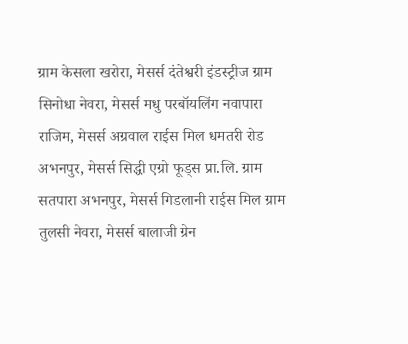ग्राम केसला खरोरा, मेसर्स दंतेश्वरी इंडस्ट्रीज ग्राम सिनोधा नेवरा, मेसर्स मधु परबॉयलिंग नवापारा राजिम, मेसर्स अग्रवाल राईस मिल धमतरी रोड अभनपुर, मेसर्स सिद्धी एग्रो फूड्स प्रा.लि. ग्राम सतपारा अभनपुर, मेसर्स गिडलानी राईस मिल ग्राम तुलसी नेवरा, मेसर्स बालाजी ग्रेन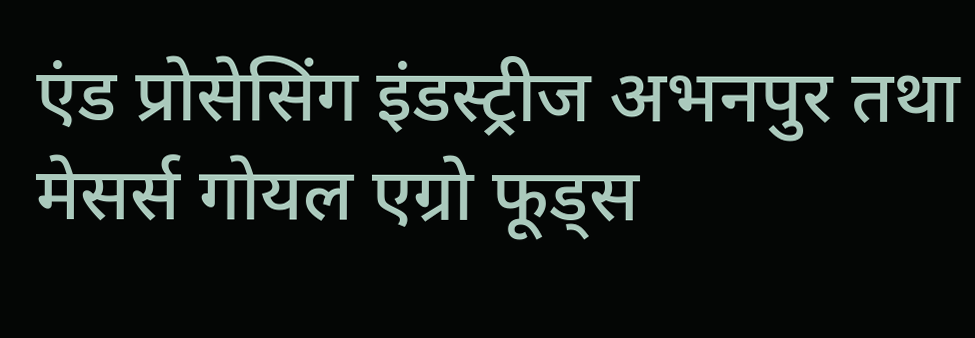एंड प्रोसेसिंग इंडस्ट्रीज अभनपुर तथा मेसर्स गोयल एग्रो फूड्स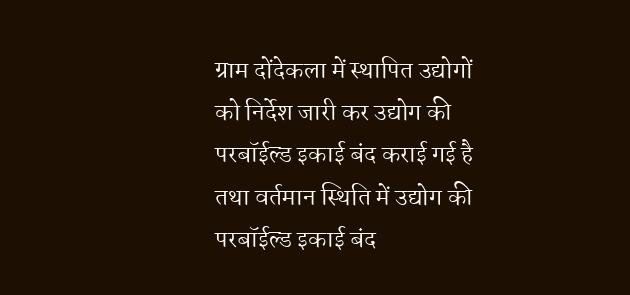ग्राम दोंदेकला में स्थापित उद्योगों को निर्देश जारी कर उद्योग की परबॉईल्ड इकाई बंद कराई गई है तथा वर्तमान स्थिति में उद्योग की परबॉईल्ड इकाई बंद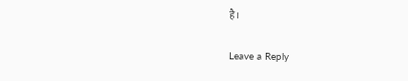है।

Leave a Reply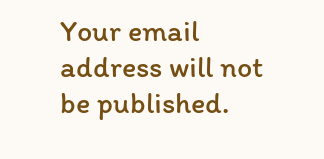Your email address will not be published.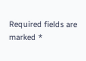Required fields are marked *